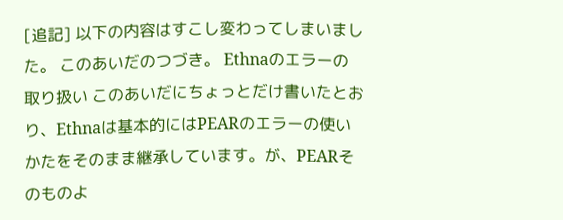[追記] 以下の内容はすこし変わってしまいました。 このあいだのつづき。 Ethnaのエラーの取り扱い このあいだにちょっとだけ書いたとおり、Ethnaは基本的にはPEARのエラーの使いかたをそのまま継承しています。が、PEARそのものよ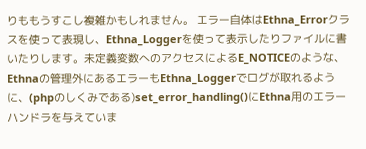りももうすこし複雑かもしれません。 エラー自体はEthna_Errorクラスを使って表現し、Ethna_Loggerを使って表示したりファイルに書いたりします。未定義変数へのアクセスによるE_NOTICEのような、Ethnaの管理外にあるエラーもEthna_Loggerでログが取れるように、(phpのしくみである)set_error_handling()にEthna用のエラーハンドラを与えていま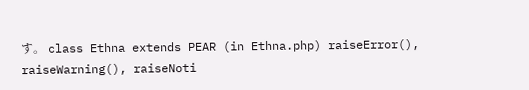す。 class Ethna extends PEAR (in Ethna.php) raiseError(), raiseWarning(), raiseNoti